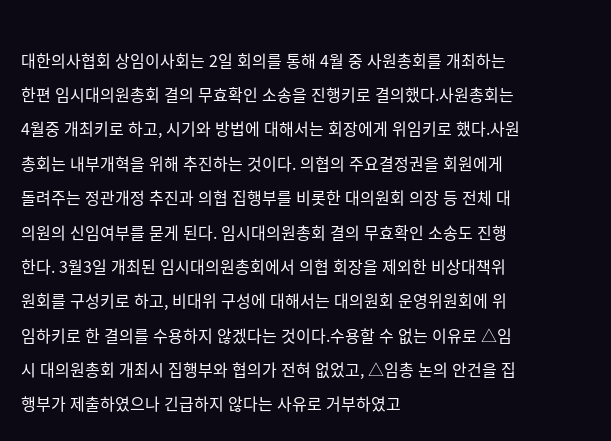대한의사협회 상임이사회는 2일 회의를 통해 4월 중 사원총회를 개최하는 한편 임시대의원총회 결의 무효확인 소송을 진행키로 결의했다.사원총회는 4월중 개최키로 하고, 시기와 방법에 대해서는 회장에게 위임키로 했다.사원총회는 내부개혁을 위해 추진하는 것이다. 의협의 주요결정권을 회원에게 돌려주는 정관개정 추진과 의협 집행부를 비롯한 대의원회 의장 등 전체 대의원의 신임여부를 묻게 된다. 임시대의원총회 결의 무효확인 소송도 진행한다. 3월3일 개최된 임시대의원총회에서 의협 회장을 제외한 비상대책위원회를 구성키로 하고, 비대위 구성에 대해서는 대의원회 운영위원회에 위임하키로 한 결의를 수용하지 않겠다는 것이다.수용할 수 없는 이유로 △임시 대의원총회 개최시 집행부와 협의가 전혀 없었고, △임총 논의 안건을 집행부가 제출하였으나 긴급하지 않다는 사유로 거부하였고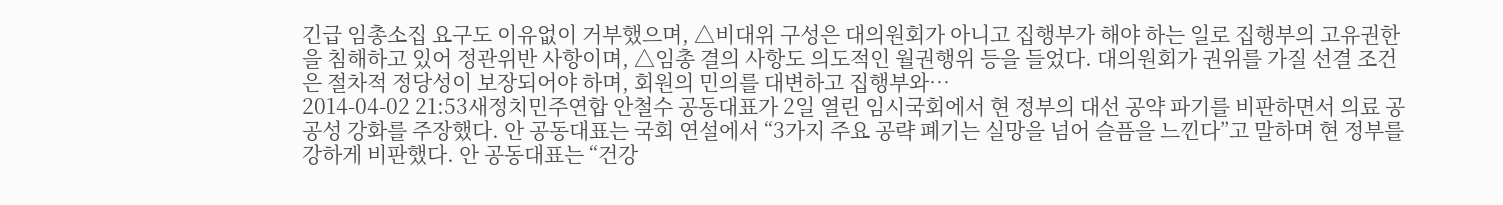긴급 임총소집 요구도 이유없이 거부했으며, △비대위 구성은 대의원회가 아니고 집행부가 해야 하는 일로 집행부의 고유권한을 침해하고 있어 정관위반 사항이며, △임총 결의 사항도 의도적인 월권행위 등을 들었다. 대의원회가 권위를 가질 선결 조건은 절차적 정당성이 보장되어야 하며, 회원의 민의를 대변하고 집행부와…
2014-04-02 21:53새정치민주연합 안철수 공동대표가 2일 열린 임시국회에서 현 정부의 대선 공약 파기를 비판하면서 의료 공공성 강화를 주장했다. 안 공동대표는 국회 연설에서 “3가지 주요 공략 폐기는 실망을 넘어 슬픔을 느낀다”고 말하며 현 정부를 강하게 비판했다. 안 공동대표는 “건강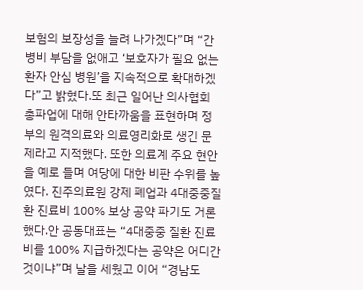보험의 보장성을 늘려 나가겠다”며 “간병비 부담을 없애고 ‘보호자가 필요 없는 환자 안심 병원’을 지속적으로 확대하겠다”고 밝혔다.또 최근 일어난 의사협회 총파업에 대해 안타까움을 표현하며 정부의 원격의료와 의료영리화로 생긴 문제라고 지적했다. 또한 의료계 주요 현안을 예로 들며 여당에 대한 비판 수위를 높였다. 진주의료원 강제 폐업과 4대중중질환 진료비 100% 보상 공약 파기도 거론했다.안 공동대표는 “4대중중 질환 진료비를 100% 지급하겠다는 공약은 어디간 것이냐”며 날을 세웠고 이어 “경남도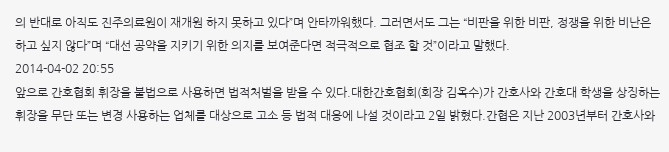의 반대로 아직도 진주의료원이 재개원 하지 못하고 있다”며 안타까워했다. 그러면서도 그는 “비판을 위한 비판, 정쟁을 위한 비난은 하고 싶지 않다”며 “대선 공약을 지키기 위한 의지를 보여준다면 적극적으로 협조 할 것”이라고 말했다.
2014-04-02 20:55
앞으로 간호협회 휘장을 불법으로 사용하면 법적처벌을 받을 수 있다.대한간호협회(회장 김옥수)가 간호사와 간호대 학생을 상징하는 휘장을 무단 또는 변경 사용하는 업체를 대상으로 고소 등 법적 대응에 나설 것이라고 2일 밝혔다.간협은 지난 2003년부터 간호사와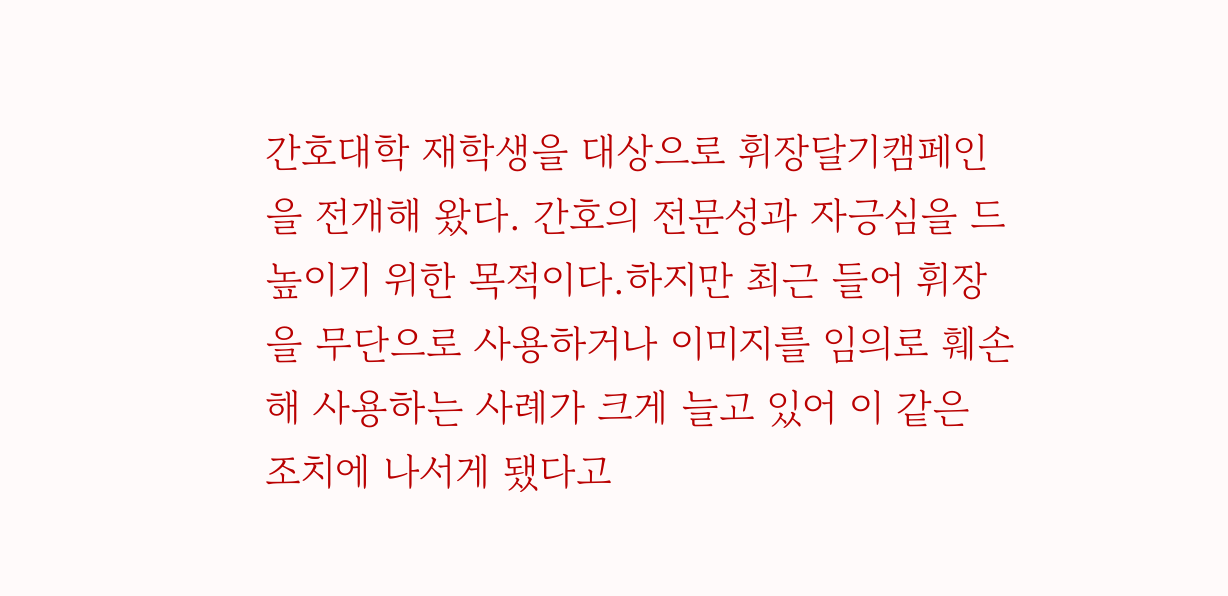간호대학 재학생을 대상으로 휘장달기캠페인을 전개해 왔다. 간호의 전문성과 자긍심을 드높이기 위한 목적이다.하지만 최근 들어 휘장을 무단으로 사용하거나 이미지를 임의로 훼손해 사용하는 사례가 크게 늘고 있어 이 같은 조치에 나서게 됐다고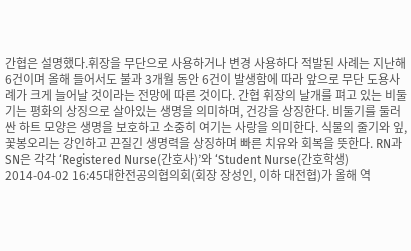간협은 설명했다.휘장을 무단으로 사용하거나 변경 사용하다 적발된 사례는 지난해 6건이며 올해 들어서도 불과 3개월 동안 6건이 발생함에 따라 앞으로 무단 도용사례가 크게 늘어날 것이라는 전망에 따른 것이다. 간협 휘장의 날개를 펴고 있는 비둘기는 평화의 상징으로 살아있는 생명을 의미하며, 건강을 상징한다. 비둘기를 둘러싼 하트 모양은 생명을 보호하고 소중히 여기는 사랑을 의미한다. 식물의 줄기와 잎, 꽃봉오리는 강인하고 끈질긴 생명력을 상징하며 빠른 치유와 회복을 뜻한다. RN과 SN은 각각 ‘Registered Nurse(간호사)’와 ‘Student Nurse(간호학생)
2014-04-02 16:45대한전공의협의회(회장 장성인, 이하 대전협)가 올해 역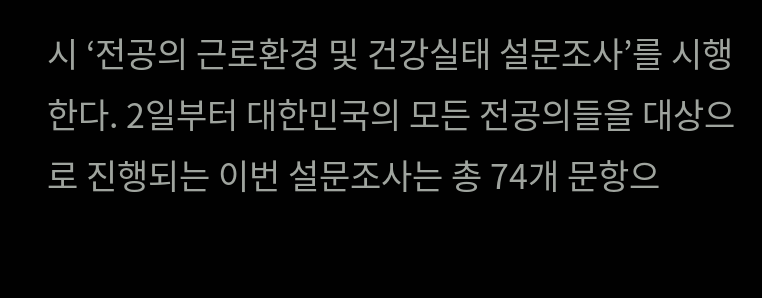시 ‘전공의 근로환경 및 건강실태 설문조사’를 시행한다. 2일부터 대한민국의 모든 전공의들을 대상으로 진행되는 이번 설문조사는 총 74개 문항으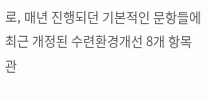로, 매년 진행되던 기본적인 문항들에 최근 개정된 수련환경개선 8개 항목 관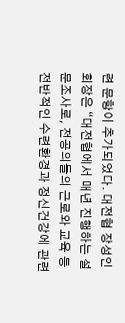련 문항이 추가되었다. 대전협 장성인 회장은 “대전협에서 매년 진행하는 설문조사로, 전공의들의 근로와 교육 등 전반적인 수련환경과 정신건강에 관련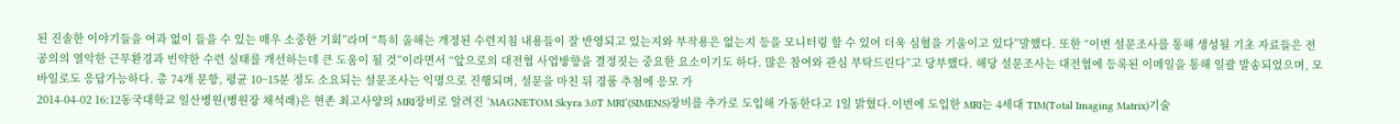된 진솔한 이야기들을 여과 없이 들을 수 있는 매우 소중한 기회”라며 “특히 올해는 개정된 수련지침 내용들이 잘 반영되고 있는지와 부작용은 없는지 등을 모니터링 할 수 있어 더욱 심혈을 기울이고 있다”말했다. 또한 “이번 설문조사를 통해 생성될 기초 자료들은 전공의의 열악한 근무환경과 빈약한 수련 실태를 개선하는데 큰 도움이 될 것”이라면서 “앞으로의 대전협 사업방향을 결정짓는 중요한 요소이기도 하다. 많은 참여와 관심 부탁드린다”고 당부했다. 해당 설문조사는 대전협에 등록된 이메일을 통해 일괄 발송되었으며, 모바일로도 응답가능하다. 총 74개 문항, 평균 10~15분 정도 소요되는 설문조사는 익명으로 진행되며, 설문을 마친 뒤 경품 추첨에 응모 가
2014-04-02 16:12동국대학교 일산병원(병원장 채석래)은 현존 최고사양의 MRI장비로 알려진 ‘MAGNETOM Skyra 3.0T MRI’(SIMENS)장비를 추가로 도입해 가동한다고 1일 밝혔다.이번에 도입한 MRI는 4세대 TIM(Total Imaging Matrix)기술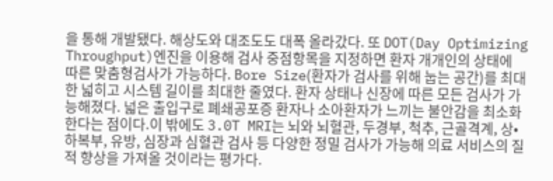을 통해 개발됐다. 해상도와 대조도도 대폭 올라갔다. 또 DOT(Day Optimizing Throughput)엔진을 이용해 검사 중점항목을 지정하면 환자 개개인의 상태에 따른 맞춤형검사가 가능하다. Bore Size(환자가 검사를 위해 눕는 공간)를 최대한 넓히고 시스템 길이를 최대한 줄였다. 환자 상태나 신장에 따른 모든 검사가 가능해졌다. 넓은 출입구로 폐쇄공포증 환자나 소아환자가 느끼는 불안감을 최소화한다는 점이다.이 밖에도 3.0T MRI는 뇌와 뇌혈관, 두경부, 척추, 근골격계, 상•하복부, 유방, 심장과 심혈관 검사 등 다양한 정밀 검사가 가능해 의료 서비스의 질적 향상을 가져올 것이라는 평가다.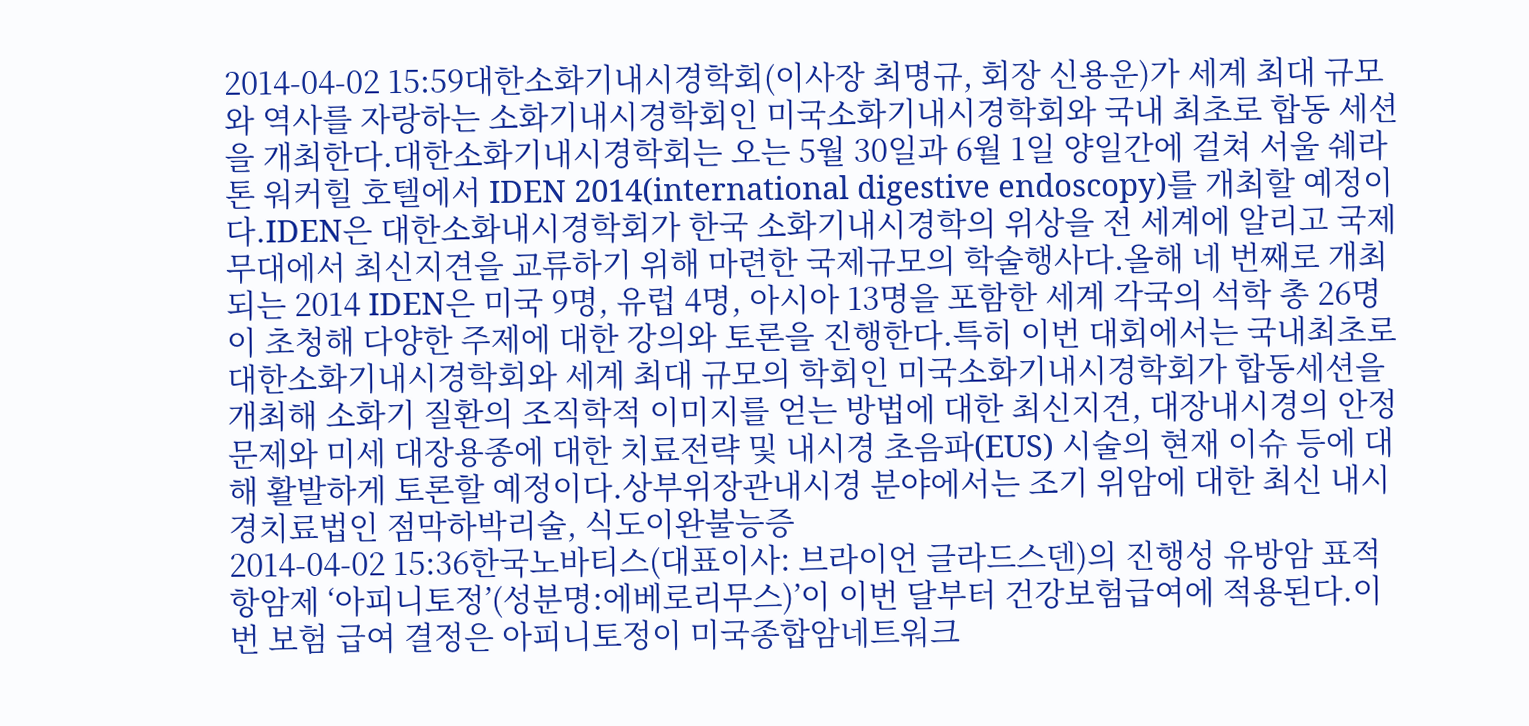2014-04-02 15:59대한소화기내시경학회(이사장 최명규, 회장 신용운)가 세계 최대 규모와 역사를 자랑하는 소화기내시경학회인 미국소화기내시경학회와 국내 최초로 합동 세션을 개최한다.대한소화기내시경학회는 오는 5월 30일과 6월 1일 양일간에 걸쳐 서울 쉐라톤 워커힐 호텔에서 IDEN 2014(international digestive endoscopy)를 개최할 예정이다.IDEN은 대한소화내시경학회가 한국 소화기내시경학의 위상을 전 세계에 알리고 국제무대에서 최신지견을 교류하기 위해 마련한 국제규모의 학술행사다.올해 네 번째로 개최되는 2014 IDEN은 미국 9명, 유럽 4명, 아시아 13명을 포함한 세계 각국의 석학 총 26명이 초청해 다양한 주제에 대한 강의와 토론을 진행한다.특히 이번 대회에서는 국내최초로 대한소화기내시경학회와 세계 최대 규모의 학회인 미국소화기내시경학회가 합동세션을 개최해 소화기 질환의 조직학적 이미지를 얻는 방법에 대한 최신지견, 대장내시경의 안정문제와 미세 대장용종에 대한 치료전략 및 내시경 초음파(EUS) 시술의 현재 이슈 등에 대해 활발하게 토론할 예정이다.상부위장관내시경 분야에서는 조기 위암에 대한 최신 내시경치료법인 점막하박리술, 식도이완불능증
2014-04-02 15:36한국노바티스(대표이사: 브라이언 글라드스덴)의 진행성 유방암 표적항암제 ‘아피니토정’(성분명:에베로리무스)’이 이번 달부터 건강보험급여에 적용된다.이번 보험 급여 결정은 아피니토정이 미국종합암네트워크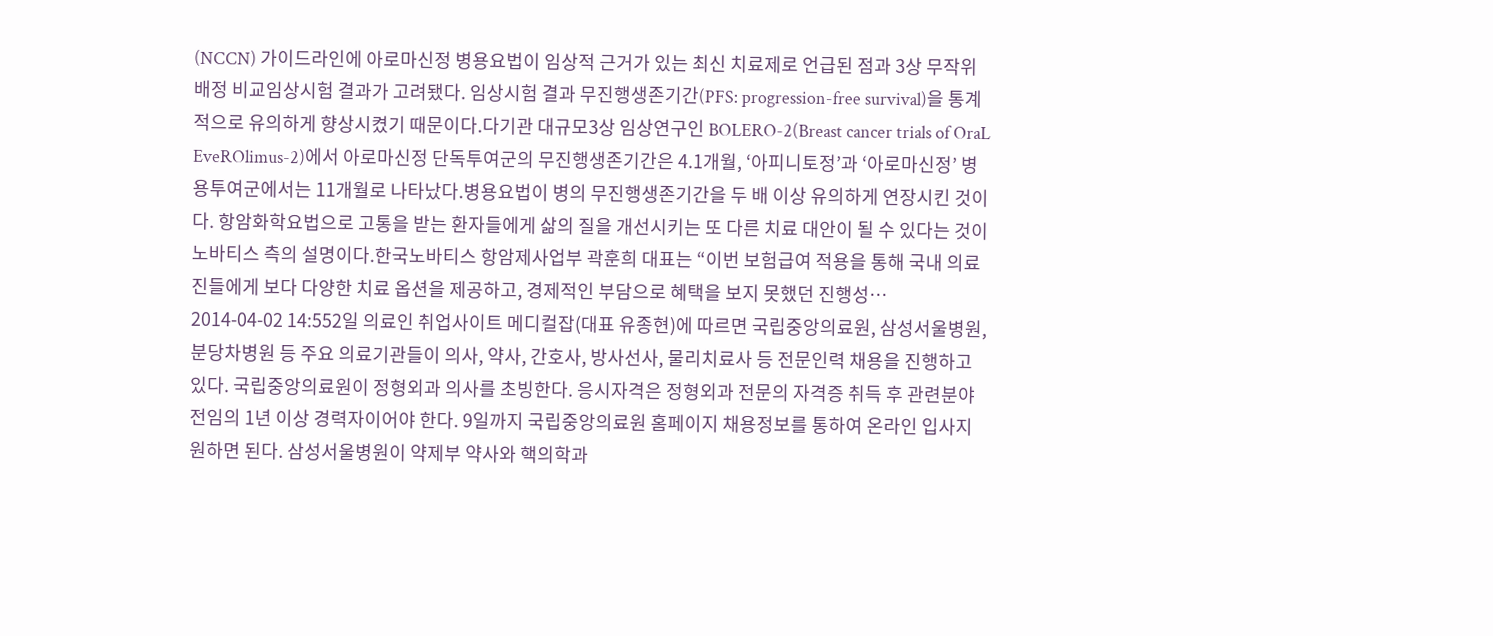(NCCN) 가이드라인에 아로마신정 병용요법이 임상적 근거가 있는 최신 치료제로 언급된 점과 3상 무작위 배정 비교임상시험 결과가 고려됐다. 임상시험 결과 무진행생존기간(PFS: progression-free survival)을 통계적으로 유의하게 향상시켰기 때문이다.다기관 대규모3상 임상연구인 BOLERO-2(Breast cancer trials of OraL EveROlimus-2)에서 아로마신정 단독투여군의 무진행생존기간은 4.1개월, ‘아피니토정’과 ‘아로마신정’ 병용투여군에서는 11개월로 나타났다.병용요법이 병의 무진행생존기간을 두 배 이상 유의하게 연장시킨 것이다. 항암화학요법으로 고통을 받는 환자들에게 삶의 질을 개선시키는 또 다른 치료 대안이 될 수 있다는 것이 노바티스 측의 설명이다.한국노바티스 항암제사업부 곽훈희 대표는 “이번 보험급여 적용을 통해 국내 의료진들에게 보다 다양한 치료 옵션을 제공하고, 경제적인 부담으로 혜택을 보지 못했던 진행성…
2014-04-02 14:552일 의료인 취업사이트 메디컬잡(대표 유종현)에 따르면 국립중앙의료원, 삼성서울병원, 분당차병원 등 주요 의료기관들이 의사, 약사, 간호사, 방사선사, 물리치료사 등 전문인력 채용을 진행하고 있다. 국립중앙의료원이 정형외과 의사를 초빙한다. 응시자격은 정형외과 전문의 자격증 취득 후 관련분야 전임의 1년 이상 경력자이어야 한다. 9일까지 국립중앙의료원 홈페이지 채용정보를 통하여 온라인 입사지원하면 된다. 삼성서울병원이 약제부 약사와 핵의학과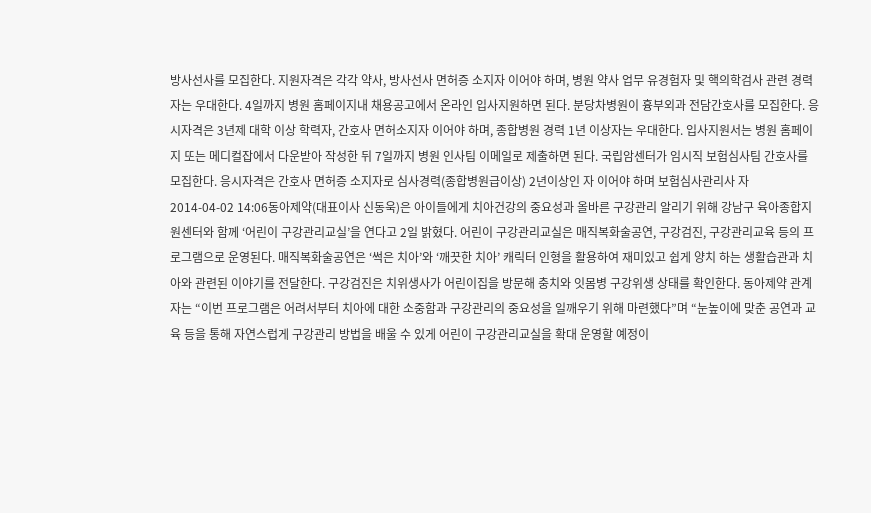방사선사를 모집한다. 지원자격은 각각 약사, 방사선사 면허증 소지자 이어야 하며, 병원 약사 업무 유경험자 및 핵의학검사 관련 경력자는 우대한다. 4일까지 병원 홈페이지내 채용공고에서 온라인 입사지원하면 된다. 분당차병원이 흉부외과 전담간호사를 모집한다. 응시자격은 3년제 대학 이상 학력자, 간호사 면허소지자 이어야 하며, 종합병원 경력 1년 이상자는 우대한다. 입사지원서는 병원 홈페이지 또는 메디컬잡에서 다운받아 작성한 뒤 7일까지 병원 인사팀 이메일로 제출하면 된다. 국립암센터가 임시직 보험심사팀 간호사를 모집한다. 응시자격은 간호사 면허증 소지자로 심사경력(종합병원급이상) 2년이상인 자 이어야 하며 보험심사관리사 자
2014-04-02 14:06동아제약(대표이사 신동욱)은 아이들에게 치아건강의 중요성과 올바른 구강관리 알리기 위해 강남구 육아종합지원센터와 함께 ‘어린이 구강관리교실’을 연다고 2일 밝혔다. 어린이 구강관리교실은 매직복화술공연, 구강검진, 구강관리교육 등의 프로그램으로 운영된다. 매직복화술공연은 ‘썩은 치아’와 ‘깨끗한 치아’ 캐릭터 인형을 활용하여 재미있고 쉽게 양치 하는 생활습관과 치아와 관련된 이야기를 전달한다. 구강검진은 치위생사가 어린이집을 방문해 충치와 잇몸병 구강위생 상태를 확인한다. 동아제약 관계자는 “이번 프로그램은 어려서부터 치아에 대한 소중함과 구강관리의 중요성을 일깨우기 위해 마련했다”며 “눈높이에 맞춘 공연과 교육 등을 통해 자연스럽게 구강관리 방법을 배울 수 있게 어린이 구강관리교실을 확대 운영할 예정이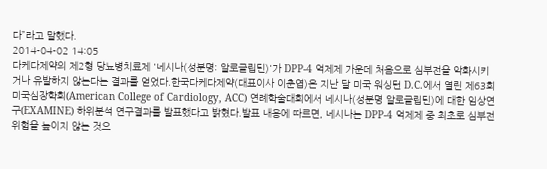다”라고 말했다.
2014-04-02 14:05
다케다제약의 제2형 당뇨병치료제 '네시나(성분명: 알로글립틴)'가 DPP-4 억제제 가운데 처음으로 심부전을 악화시키거나 유발하지 않는다는 결과를 얻었다.한국다케다제약(대표이사 이춘엽)은 지난 달 미국 워싱턴 D.C.에서 열린 제63회 미국심장학회(American College of Cardiology, ACC) 연례학술대회에서 네시나(성분명 알로글립틴)에 대한 임상연구(EXAMINE) 하위분석 연구결과를 발표했다고 밝혔다.발표 내용에 따르면, 네시나는 DPP-4 억제제 중 최초로 심부전 위험을 높이지 않는 것으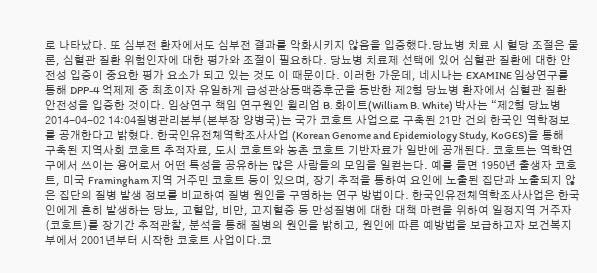로 나타났다. 또 심부전 환자에서도 심부전 결과를 악화시키지 않음을 입증했다.당뇨병 치료 시 혈당 조절은 물론, 심혈관 질환 위험인자에 대한 평가와 조절이 필요하다. 당뇨병 치료제 선택에 있어 심혈관 질환에 대한 안전성 입증이 중요한 평가 요소가 되고 있는 것도 이 때문이다. 이러한 가운데, 네시나는 EXAMINE 임상연구를 통해 DPP-4 억제제 중 최초이자 유일하게 급성관상동맥증후군을 동반한 제2형 당뇨병 환자에서 심혈관 질환 안전성을 입증한 것이다. 임상연구 책임 연구원인 윌리엄 B. 화이트(William B. White) 박사는 “제2형 당뇨병
2014-04-02 14:04질병관리본부(본부장 양병국)는 국가 코호트 사업으로 구축된 21만 건의 한국인 역학정보를 공개한다고 밝혔다. 한국인유전체역학조사사업 (Korean Genome and Epidemiology Study, KoGES)을 통해 구축된 지역사회 코호트 추적자료, 도시 코호트와 농촌 코호트 기반자료가 일반에 공개된다. 코호트는 역학연구에서 쓰이는 용어로서 어떤 특성을 공유하는 많은 사람들의 모임을 일컫는다. 예를 들면 1950년 출생자 코호트, 미국 Framingham 지역 거주민 코호트 등이 있으며, 장기 추적을 통하여 요인에 노출된 집단과 노출되지 않은 집단의 질병 발생 정보를 비교하여 질병 원인을 구명하는 연구 방법이다. 한국인유전체역학조사사업은 한국인에게 흔히 발생하는 당뇨, 고혈압, 비만, 고지혈증 등 만성질병에 대한 대책 마련을 위하여 일정지역 거주자 (코호트)를 장기간 추적관찰, 분석을 통해 질병의 원인을 밝히고, 원인에 따른 예방법을 보급하고자 보건복지부에서 2001년부터 시작한 코호트 사업이다.코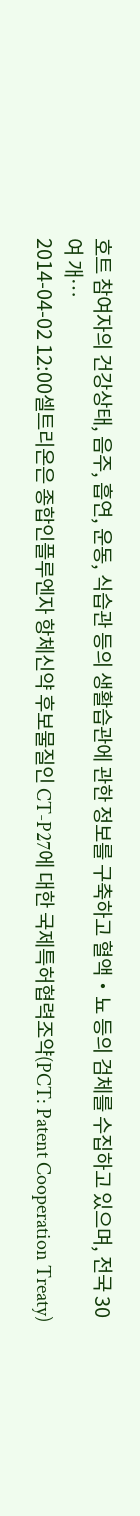호트 참여자의 건강상태, 음주, 흡연, 운동, 식습관 등의 생활습관에 관한 정보를 구축하고 혈액‧뇨 등의 검체를 수집하고 있으며, 전국 30여 개…
2014-04-02 12:00셀트리온은 종합인플루엔자 항체신약 후보물질인 CT-P27에 대한 국제특허협력조약(PCT: Patent Cooperation Treaty)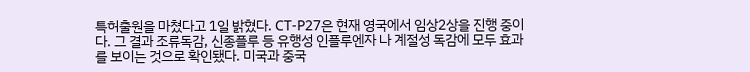특허출원을 마쳤다고 1일 밝혔다. CT-P27은 현재 영국에서 임상2상을 진행 중이다. 그 결과 조류독감, 신종플루 등 유행성 인플루엔자 나 계절성 독감에 모두 효과를 보이는 것으로 확인됐다. 미국과 중국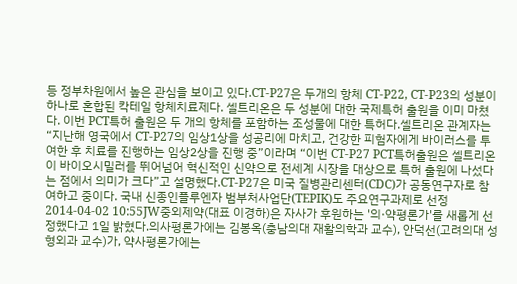등 정부차원에서 높은 관심을 보이고 있다.CT-P27은 두개의 항체 CT-P22, CT-P23의 성분이 하나로 혼합된 칵테일 항체치료제다. 셀트리온은 두 성분에 대한 국제특허 출원을 이미 마쳤다. 이번 PCT특허 출원은 두 개의 항체를 포함하는 조성물에 대한 특허다.셀트리온 관계자는 “지난해 영국에서 CT-P27의 임상1상을 성공리에 마치고, 건강한 피험자에게 바이러스를 투여한 후 치료를 진행하는 임상2상을 진행 중”이라며 “이번 CT-P27 PCT특허출원은 셀트리온이 바이오시밀러를 뛰어넘어 혁신적인 신약으로 전세계 시장을 대상으로 특허 출원에 나섰다는 점에서 의미가 크다”고 설명했다.CT-P27은 미국 질병관리센터(CDC)가 공동연구자로 참여하고 중이다. 국내 신종인플루엔자 범부처사업단(TEPIK)도 주요연구과제로 선정
2014-04-02 10:55JW중외제약(대표 이경하)은 자사가 후원하는 '의·약평론가'를 새롭게 선정했다고 1일 밝혔다.의사평론가에는 김봉옥(충남의대 재활의학과 교수), 안덕선(고려의대 성형외과 교수)가, 약사평론가에는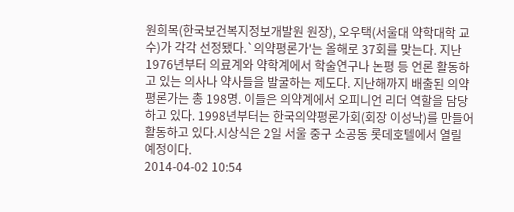원희목(한국보건복지정보개발원 원장), 오우택(서울대 약학대학 교수)가 각각 선정됐다.`의약평론가'는 올해로 37회를 맞는다. 지난 1976년부터 의료계와 약학계에서 학술연구나 논평 등 언론 활동하고 있는 의사나 약사들을 발굴하는 제도다. 지난해까지 배출된 의약평론가는 총 198명. 이들은 의약계에서 오피니언 리더 역할을 담당하고 있다. 1998년부터는 한국의약평론가회(회장 이성낙)를 만들어 활동하고 있다.시상식은 2일 서울 중구 소공동 롯데호텔에서 열릴 예정이다.
2014-04-02 10:54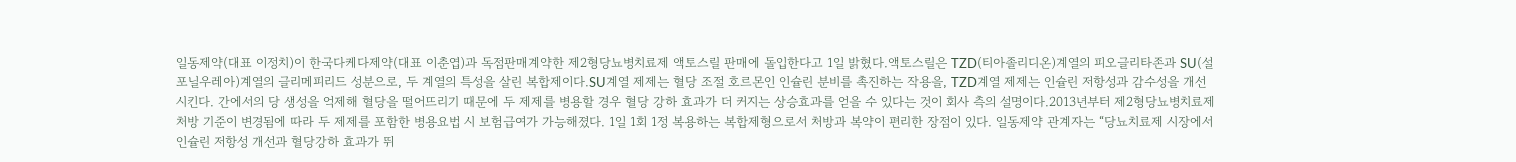일동제약(대표 이정치)이 한국다케다제약(대표 이춘엽)과 독점판매계약한 제2형당뇨병치료제 액토스릴 판매에 돌입한다고 1일 밝혔다.액토스릴은 TZD(티아졸리디온)계열의 피오글리타존과 SU(설포닐우레아)계열의 글리메피리드 성분으로, 두 계열의 특성을 살린 복합제이다.SU계열 제제는 혈당 조절 호르몬인 인슐린 분비를 촉진하는 작용을, TZD계열 제제는 인슐린 저항성과 감수성을 개선시킨다. 간에서의 당 생성을 억제해 혈당을 떨어뜨리기 때문에 두 제제를 병용할 경우 혈당 강하 효과가 더 커지는 상승효과를 얻을 수 있다는 것이 회사 측의 설명이다.2013년부터 제2형당뇨병치료제 처방 기준이 변경됨에 따라 두 제제를 포함한 병용요법 시 보험급여가 가능해졌다. 1일 1회 1정 복용하는 복합제형으로서 처방과 복약이 편리한 장점이 있다. 일동제약 관계자는 “당뇨치료제 시장에서 인슐린 저항성 개선과 혈당강하 효과가 뛰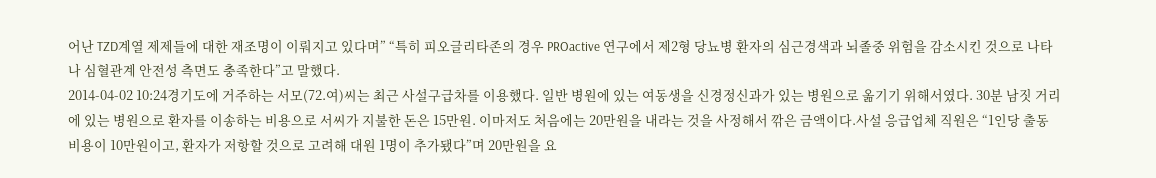어난 TZD계열 제제들에 대한 재조명이 이뤄지고 있다며” “특히 피오글리타존의 경우 PROactive 연구에서 제2형 당뇨병 환자의 심근경색과 뇌졸중 위험을 감소시킨 것으로 나타나 심혈관계 안전성 측면도 충족한다”고 말했다.
2014-04-02 10:24경기도에 거주하는 서모(72.여)씨는 최근 사설구급차를 이용했다. 일반 병원에 있는 여동생을 신경정신과가 있는 병원으로 옮기기 위해서였다. 30분 남짓 거리에 있는 병원으로 환자를 이송하는 비용으로 서씨가 지불한 돈은 15만원. 이마저도 처음에는 20만원을 내라는 것을 사정해서 깎은 금액이다.사설 응급업체 직원은 “1인당 출동 비용이 10만원이고, 환자가 저항할 것으로 고려해 대원 1명이 추가됐다”며 20만원을 요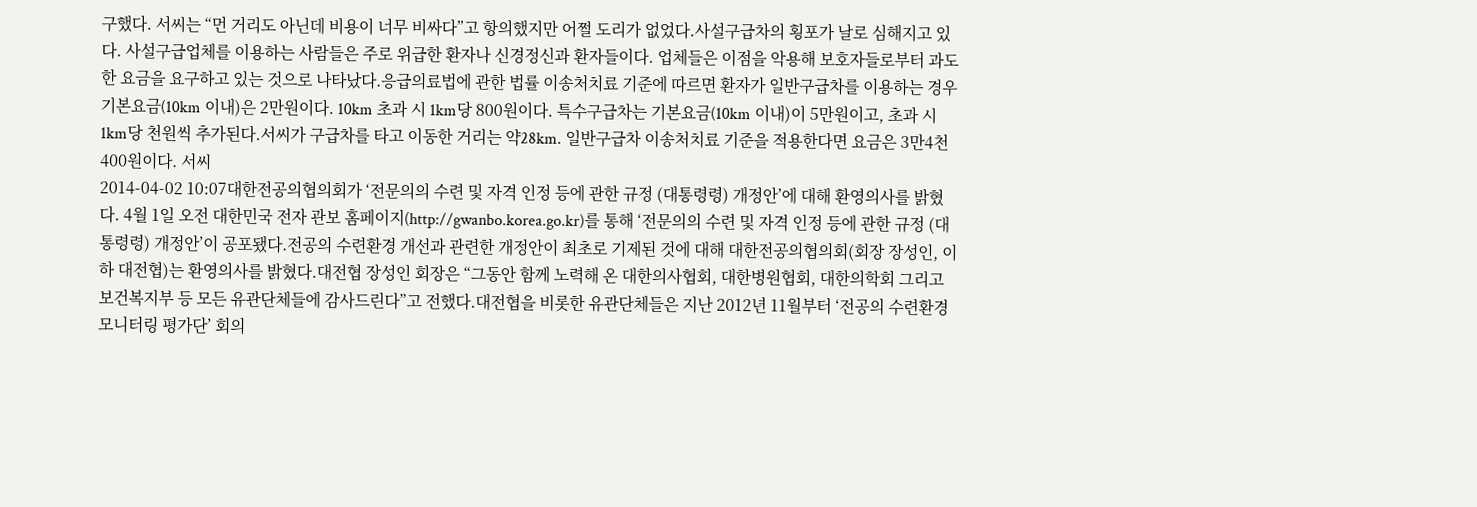구했다. 서씨는 “먼 거리도 아닌데 비용이 너무 비싸다”고 항의했지만 어쩔 도리가 없었다.사설구급차의 횡포가 날로 심해지고 있다. 사설구급업체를 이용하는 사람들은 주로 위급한 환자나 신경정신과 환자들이다. 업체들은 이점을 악용해 보호자들로부터 과도한 요금을 요구하고 있는 것으로 나타났다.응급의료법에 관한 법률 이송처치료 기준에 따르면 환자가 일반구급차를 이용하는 경우 기본요금(10km 이내)은 2만원이다. 10km 초과 시 1km당 800원이다. 특수구급차는 기본요금(10km 이내)이 5만원이고, 초과 시 1km당 천원씩 추가된다.서씨가 구급차를 타고 이동한 거리는 약28km. 일반구급차 이송처치료 기준을 적용한다면 요금은 3만4천400원이다. 서씨
2014-04-02 10:07대한전공의협의회가 ‘전문의의 수련 및 자격 인정 등에 관한 규정 (대통령령) 개정안’에 대해 환영의사를 밝혔다. 4월 1일 오전 대한민국 전자 관보 홈페이지(http://gwanbo.korea.go.kr)를 통해 ‘전문의의 수련 및 자격 인정 등에 관한 규정 (대통령령) 개정안’이 공포됐다.전공의 수련환경 개선과 관련한 개정안이 최초로 기제된 것에 대해 대한전공의협의회(회장 장성인, 이하 대전협)는 환영의사를 밝혔다.대전협 장성인 회장은 “그동안 함께 노력해 온 대한의사협회, 대한병원협회, 대한의학회 그리고 보건복지부 등 모든 유관단체들에 감사드린다”고 전했다.대전협을 비롯한 유관단체들은 지난 2012년 11월부터 ‘전공의 수련환경 모니터링 평가단’ 회의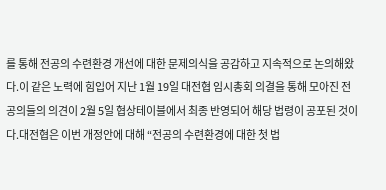를 통해 전공의 수련환경 개선에 대한 문제의식을 공감하고 지속적으로 논의해왔다.이 같은 노력에 힘입어 지난 1월 19일 대전협 임시총회 의결을 통해 모아진 전공의들의 의견이 2월 5일 협상테이블에서 최종 반영되어 해당 법령이 공포된 것이다.대전협은 이번 개정안에 대해 “전공의 수련환경에 대한 첫 법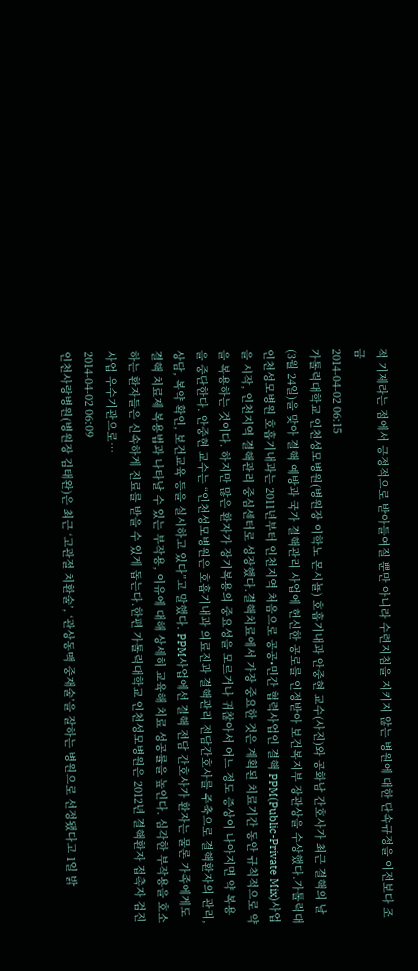적 기제라는 점에서 긍정적으로 받아들여질 뿐만 아니라 수련지침을 지키지 않는 병원에 대한 단속규정을 이전보다 조금
2014-04-02 06:15
가톨릭대학교 인천성모병원(병원장 이학노 몬시뇰) 호흡기내과 안중현 교수(사진)와 공화남 간호사가 최근 결핵의 날(3월 24일)을 맞아 결핵 예방과 국가 결핵관리 사업에 헌신한 공로를 인정받아 보건복지부 장관상을 수상했다.가톨릭대 인천성모병원 호흡기내과는 2011년부터 인천지역 처음으로 공공•민간 협력사업인 결핵 PPM(Public-Private Mix)사업을 시작, 인천지역 결핵관리 중심센터로 성장했다.결핵치료에서 가장 중요한 것은 계획된 치료기간 동안 규칙적으로 약을 복용하는 것이다. 하지만 많은 환자가 장기복용의 중요성을 모르거나 귀찮아서 어느 정도 증상이 나아지면 약 복용을 중단한다. 안중현 교수는 “인천성모병원은 호흡기내과 의료진과 결핵관리 전담간호사를 주축으로 결핵환자의 관리, 상담, 복약 확인, 보건교육 등을 실시하고 있다”고 말했다. PPM사업에선 결핵 전담 간호사가 환자는 물론 가족에게도 결핵 치료제 복용법과 나타날 수 있는 부작용, 이유에 대해 상세히 교육해 치료 성공률을 높인다. 심각한 부작용을 호소하는 환자들은 신속하게 진료를 받을 수 있게 돕는다.한편 가톨릭대학교 인천성모병원은 2012년 결핵환자 접촉자 검진사업 우수기관으로…
2014-04-02 06:09
인천사랑병원(병원장 김태완)은 최근 ‘고관절 치환술’, ‘관상동맥 중재술’을 잘하는 병원으로 선정됐다고 1일 밝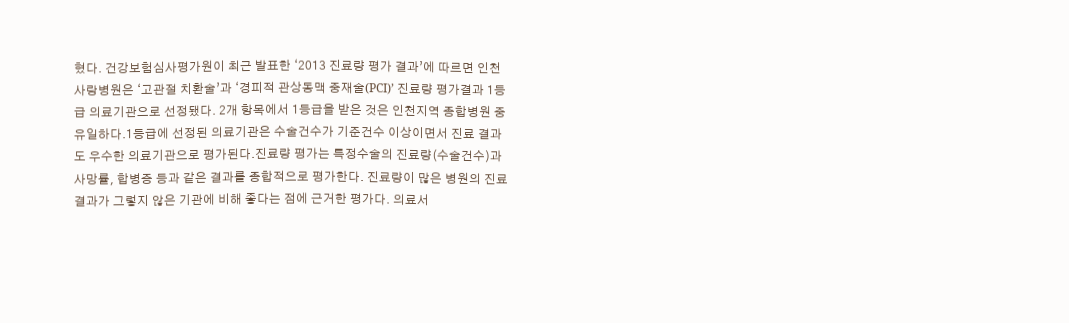혔다. 건강보험심사평가원이 최근 발표한 ‘2013 진료량 평가 결과’에 따르면 인천사랑병원은 ‘고관절 치환술’과 ‘경피적 관상동맥 중재술(PCI)’ 진료량 평가결과 1등급 의료기관으로 선정됐다. 2개 항목에서 1등급을 받은 것은 인천지역 종합병원 중 유일하다.1등급에 선정된 의료기관은 수술건수가 기준건수 이상이면서 진료 결과도 우수한 의료기관으로 평가된다.진료량 평가는 특정수술의 진료량(수술건수)과 사망률, 합병증 등과 같은 결과를 종합적으로 평가한다. 진료량이 많은 병원의 진료결과가 그렇지 않은 기관에 비해 좋다는 점에 근거한 평가다. 의료서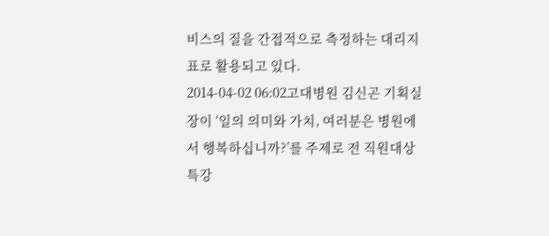비스의 질을 간접적으로 측정하는 대리지표로 활용되고 있다.
2014-04-02 06:02고대병원 김신곤 기획실장이 ‘일의 의미와 가치, 여러분은 병원에서 행복하십니까?’를 주제로 전 직원대상 특강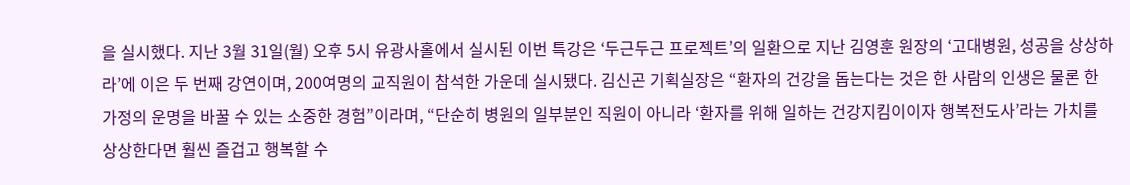을 실시했다. 지난 3월 31일(월) 오후 5시 유광사홀에서 실시된 이번 특강은 ‘두근두근 프로젝트’의 일환으로 지난 김영훈 원장의 ‘고대병원, 성공을 상상하라’에 이은 두 번째 강연이며, 200여명의 교직원이 참석한 가운데 실시됐다. 김신곤 기획실장은 “환자의 건강을 돕는다는 것은 한 사람의 인생은 물론 한 가정의 운명을 바꿀 수 있는 소중한 경험”이라며, “단순히 병원의 일부분인 직원이 아니라 ‘환자를 위해 일하는 건강지킴이이자 행복전도사’라는 가치를 상상한다면 훨씬 즐겁고 행복할 수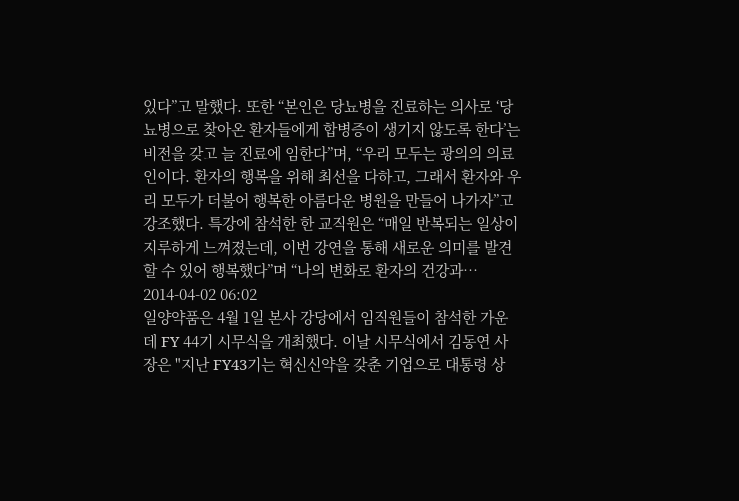있다”고 말했다. 또한 “본인은 당뇨병을 진료하는 의사로 ‘당뇨병으로 찾아온 환자들에게 합병증이 생기지 않도록 한다’는 비전을 갖고 늘 진료에 임한다”며, “우리 모두는 광의의 의료인이다. 환자의 행복을 위해 최선을 다하고, 그래서 환자와 우리 모두가 더불어 행복한 아름다운 병원을 만들어 나가자”고 강조했다. 특강에 참석한 한 교직원은 “매일 반복되는 일상이 지루하게 느껴졌는데, 이번 강연을 통해 새로운 의미를 발견할 수 있어 행복했다”며 “나의 변화로 환자의 건강과…
2014-04-02 06:02
일양약품은 4월 1일 본사 강당에서 임직원들이 참석한 가운데 FY 44기 시무식을 개최했다. 이날 시무식에서 김동연 사장은 "지난 FY43기는 혁신신약을 갖춘 기업으로 대통령 상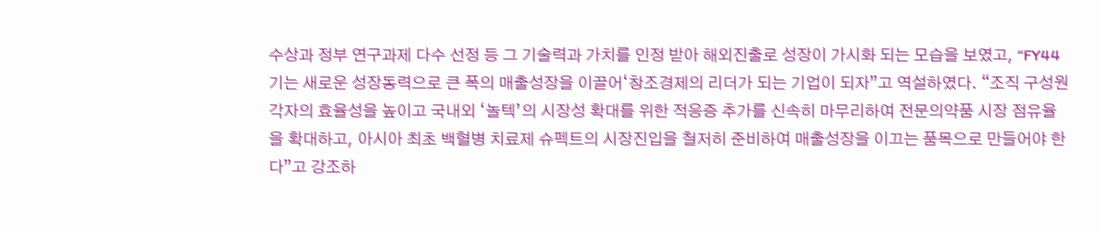수상과 정부 연구과제 다수 선정 등 그 기술력과 가치를 인정 받아 해외진출로 성장이 가시화 되는 모습을 보였고, “FY44기는 새로운 성장동력으로 큰 폭의 매출성장을 이끌어‘창조경제의 리더가 되는 기업이 되자”고 역설하였다. “조직 구성원 각자의 효율성을 높이고 국내외 ‘놀텍’의 시장성 확대를 위한 적응증 추가를 신속히 마무리하여 전문의약품 시장 점유율을 확대하고, 아시아 최초 백혈병 치료제 슈펙트의 시장진입을 철저히 준비하여 매출성장을 이끄는 품목으로 만들어야 한다”고 강조하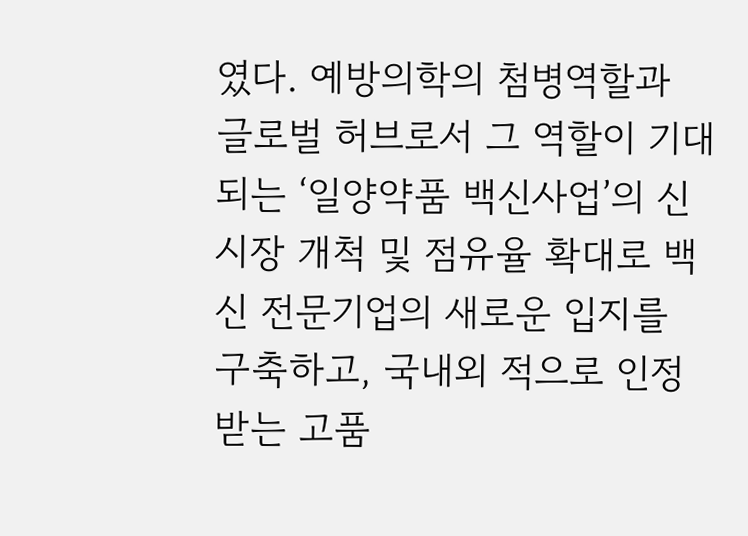였다. 예방의학의 첨병역할과 글로벌 허브로서 그 역할이 기대되는 ‘일양약품 백신사업’의 신시장 개척 및 점유율 확대로 백신 전문기업의 새로운 입지를 구축하고, 국내외 적으로 인정받는 고품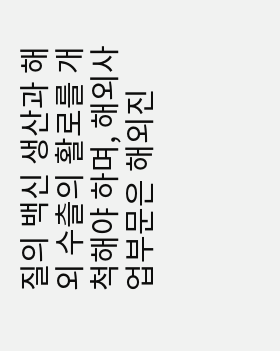질의 백신 생산과 해외 수츨의 활로를 개척해야 하며, 해외사업부문은 해외진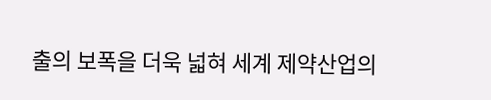출의 보폭을 더욱 넓혀 세계 제약산업의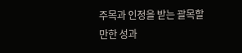주목과 인정을 받는 괄목할 만한 성과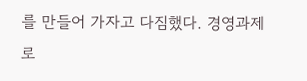를 만들어 가자고 다짐했다. 경영과제로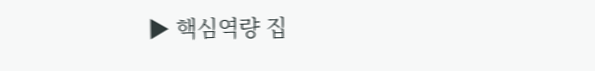▶ 핵심역량 집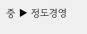중 ▶ 정도경영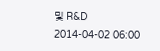및 R&D
2014-04-02 06:00